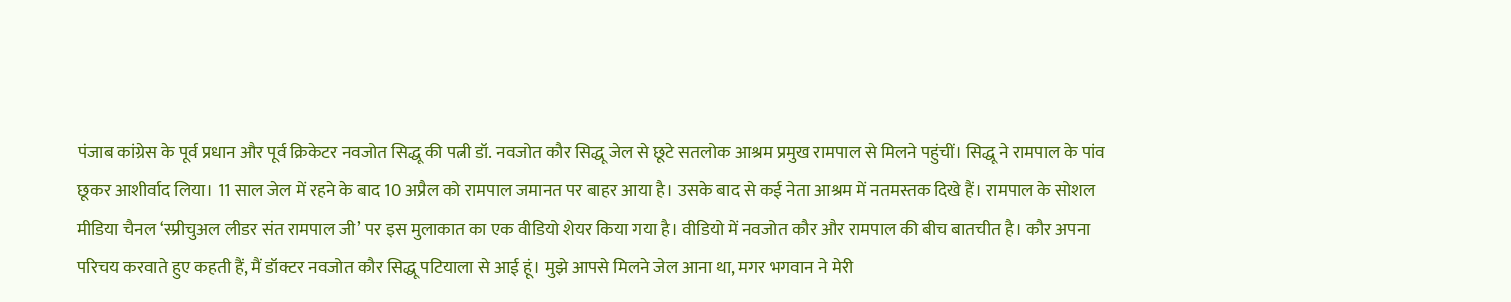पंजाब कांग्रेस के पूर्व प्रधान और पूर्व क्रिकेटर नवजोत सिद्धू की पत्नी डॉ. नवजोत कौर सिद्धू जेल से छूटे सतलोक आश्रम प्रमुख रामपाल से मिलने पहुंचीं। सिद्धू ने रामपाल के पांव छूकर आशीर्वाद लिया। 11 साल जेल में रहने के बाद 10 अप्रैल को रामपाल जमानत पर बाहर आया है। उसके बाद से कई नेता आश्रम में नतमस्तक दिखे हैं। रामपाल के सोशल मीडिया चैनल ‘स्प्रीचुअल लीडर संत रामपाल जी’ पर इस मुलाकात का एक वीडियो शेयर किया गया है। वीडियो में नवजोत कौर और रामपाल की बीच बातचीत है। कौर अपना परिचय करवाते हुए कहती हैं, मैं डॉक्टर नवजोत कौर सिद्धू पटियाला से आई हूं। मुझे आपसे मिलने जेल आना था, मगर भगवान ने मेरी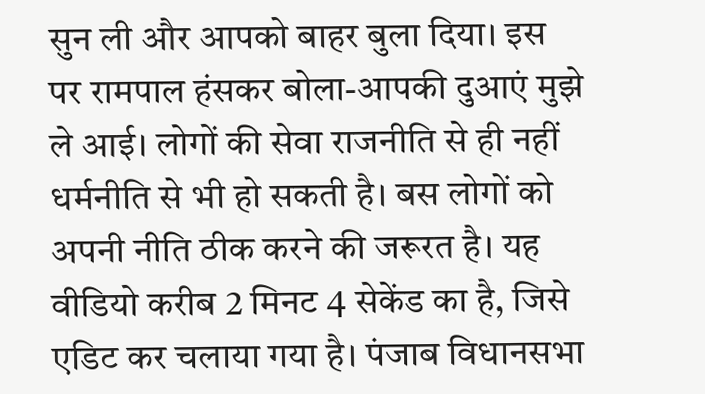सुन ली और आपको बाहर बुला दिया। इस पर रामपाल हंसकर बोला-आपकी दुआएं मुझे ले आई। लोगों की सेवा राजनीति से ही नहीं धर्मनीति से भी हो सकती है। बस लोगों को अपनी नीति ठीक करने की जरूरत है। यह वीडियो करीब 2 मिनट 4 सेकेंड का है, जिसे एडिट कर चलाया गया है। पंजाब विधानसभा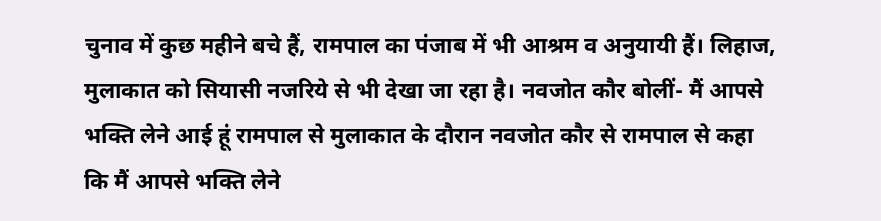चुनाव में कुछ महीने बचे हैं, रामपाल का पंजाब में भी आश्रम व अनुयायी हैं। लिहाज, मुलाकात को सियासी नजरिये से भी देखा जा रहा है। नवजोत कौर बोलीं- मैं आपसे भक्ति लेने आई हूं रामपाल से मुलाकात के दौरान नवजोत कौर से रामपाल से कहा कि मैं आपसे भक्ति लेने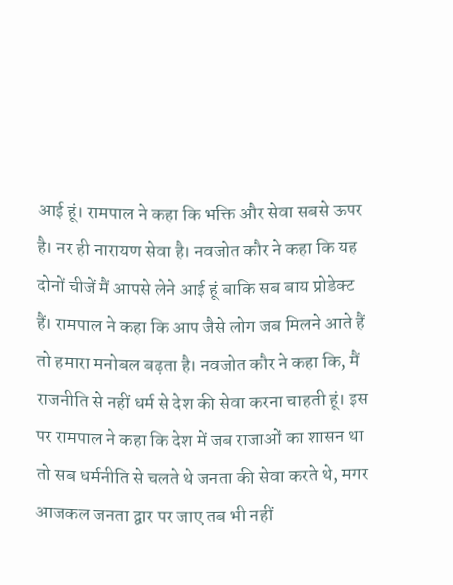आई हूं। रामपाल ने कहा कि भक्ति और सेवा सबसे ऊपर है। नर ही नारायण सेवा है। नवजोत कौर ने कहा कि यह दोनों चीजें मैं आपसे लेने आई हूं बाकि सब बाय प्रोडेक्ट हैं। रामपाल ने कहा कि आप जैसे लोग जब मिलने आते हैं तो हमारा मनोबल बढ़ता है। नवजोत कौर ने कहा कि, मैं राजनीति से नहीं धर्म से देश की सेवा करना चाहती हूं। इस पर रामपाल ने कहा कि देश में जब राजाओं का शासन था तो सब धर्मनीति से चलते थे जनता की सेवा करते थे, मगर आजकल जनता द्वार पर जाए तब भी नहीं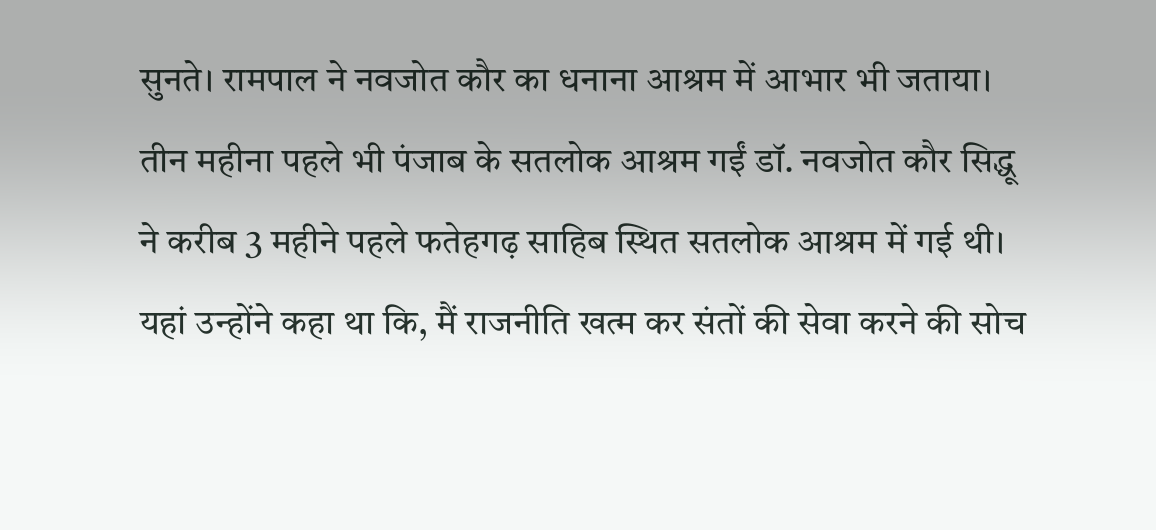सुनते। रामपाल ने नवजोत कौर का धनाना आश्रम में आभार भी जताया। तीन महीना पहले भी पंजाब के सतलोक आश्रम गईं डॉ. नवजोत कौर सिद्धू ने करीब 3 महीने पहले फतेहगढ़ साहिब स्थित सतलोक आश्रम में गई थी। यहां उन्होंने कहा था कि, मैं राजनीति खत्म कर संतों की सेवा करने की सोच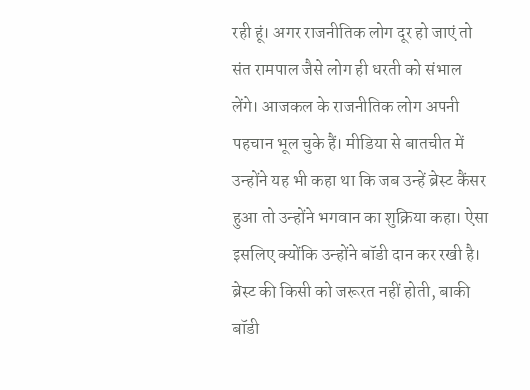रही हूं। अगर राजनीतिक लोग दूर हो जाएं तो संत रामपाल जैसे लोग ही धरती को संभाल लेंगे। आजकल के राजनीतिक लोग अपनी पहचान भूल चुके हैं। मीडिया से बातचीत में उन्होंने यह भी कहा था कि जब उन्हें ब्रेस्ट कैंसर हुआ तो उन्होंने भगवान का शुक्रिया कहा। ऐसा इसलिए क्योंकि उन्होंने बॉडी दान कर रखी है। ब्रेस्ट की किसी को जरूरत नहीं होती, बाकी बॉडी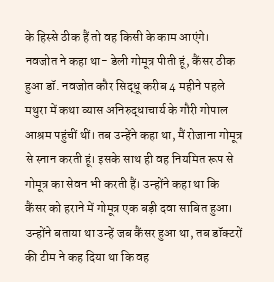के हिस्से ठीक हैं तो वह किसी के काम आएंगे। नवजोत ने कहा था- डेली गोमूत्र पीती हूं, कैंसर ठीक हुआ डॉ. नवजोत कौर सिद्धू करीब 4 महीने पहले मथुरा में कथा व्यास अनिरुद्धाचार्य के गौरी गोपाल आश्रम पहुंचीं थीं। तब उन्हेंने कहा था, मैं रोजाना गोमूत्र से स्नान करती हूं। इसके साथ ही वह नियमित रूप से गोमूत्र का सेवन भी करती हैं। उन्होंने कहा था कि कैंसर को हराने में गोमूत्र एक बड़ी दवा साबित हुआ। उन्होंने बताया था उन्हें जब कैंसर हुआ था, तब डॉक्टरों की टीम ने कह दिया था कि वह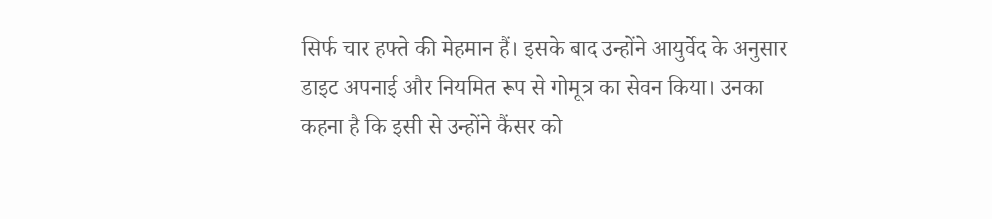सिर्फ चार हफ्ते की मेहमान हैं। इसके बाद उन्होंने आयुर्वेद के अनुसार डाइट अपनाई और नियमित रूप से गोमूत्र का सेवन किया। उनका कहना है कि इसी से उन्होंने कैंसर को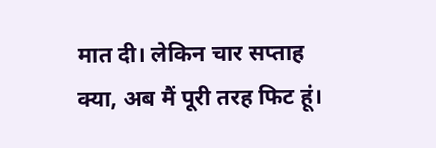मात दी। लेकिन चार सप्ताह क्या, अब मैं पूरी तरह फिट हूं।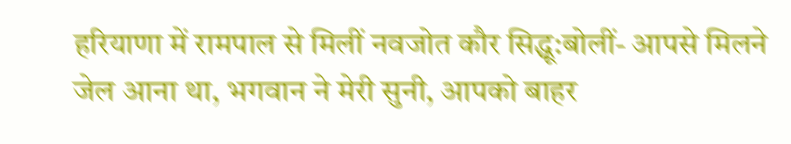हरियाणा में रामपाल से मिलीं नवजोत कौर सिद्धू:बोलीं- आपसे मिलने जेल आना था, भगवान ने मेरी सुनी, आपको बाहर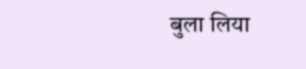बुला लिया